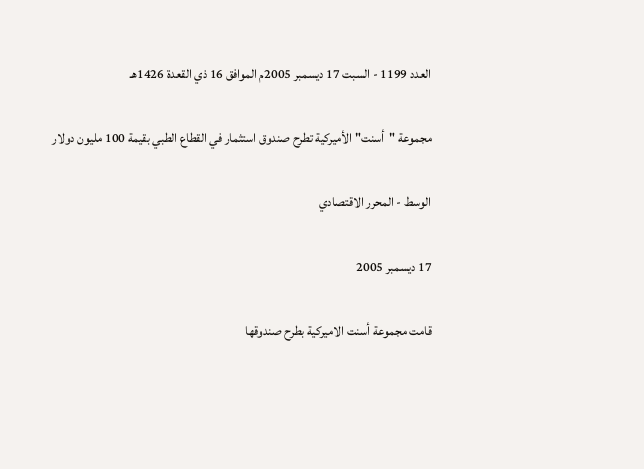العدد 1199 - السبت 17 ديسمبر 2005م الموافق 16 ذي القعدة 1426هـ

مجموعة "أسنت" الأميركية تطرح صندوق استثمار في القطاع الطبي بقيمة 100 مليون دولار

الوسط - المحرر الاقتصادي

17 ديسمبر 2005

قامت مجموعة أسنت الاميركية بطرح صندوقها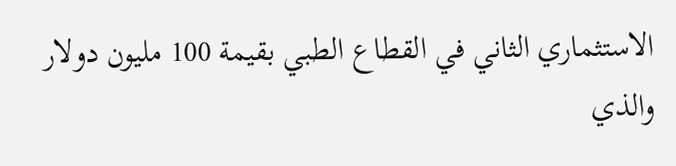الاستثماري الثاني في القطاع الطبي بقيمة 100 مليون دولار والذي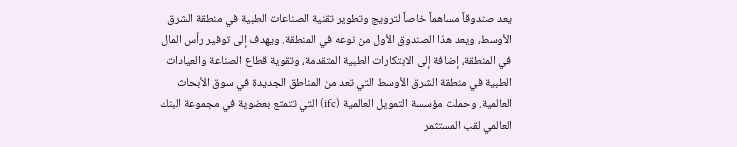يعد صندوقاً مساهماً خاصاً لترويج وتطوير تقنية الصناعات الطبية في منطقة الشرق الأوسط، ويعد هذا الصندوق الأول من نوعه في المنطقة. ويهدف إلى توفير رأس المال في المنطقة، إضافة إلى الابتكارات الطبية المتقدمة، وتقوية قطاع الصناعة والعيادات الطبية في منطقة الشرق الأوسط التي تعد من المناطق الجديدة في سوق الأبحاث العالمية. وحملت مؤسسة التمويل العالمية (ifc) التي تتمتع بعضوية في مجموعة البنك العالمي لقب المستثمر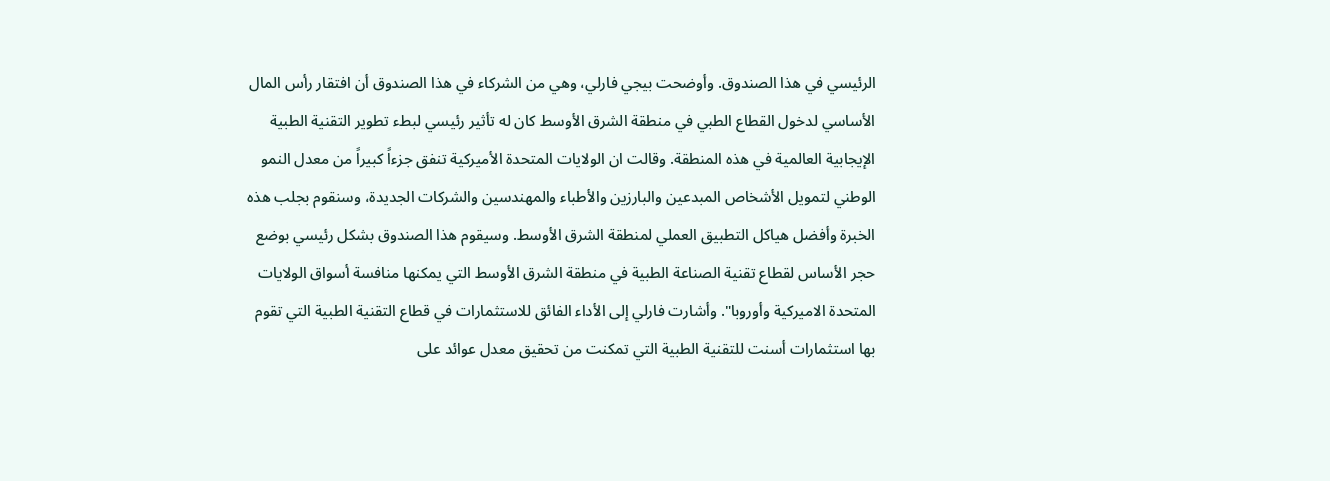الرئيسي في هذا الصندوق. وأوضحت بيجي فارلي، وهي من الشركاء في هذا الصندوق أن افتقار رأس المال الأساسي لدخول القطاع الطبي في منطقة الشرق الأوسط كان له تأثير رئيسي لبطء تطوير التقنية الطبية الإيجابية العالمية في هذه المنطقة. وقالت ان الولايات المتحدة الأميركية تنفق جزءاً كبيراً من معدل النمو الوطني لتمويل الأشخاص المبدعين والبارزين والأطباء والمهندسين والشركات الجديدة، وسنقوم بجلب هذه الخبرة وأفضل هياكل التطبيق العملي لمنطقة الشرق الأوسط. وسيقوم هذا الصندوق بشكل رئيسي بوضع حجر الأساس لقطاع تقنية الصناعة الطبية في منطقة الشرق الأوسط التي يمكنها منافسة أسواق الولايات المتحدة الاميركية وأوروبا". وأشارت فارلي إلى الأداء الفائق للاستثمارات في قطاع التقنية الطبية التي تقوم بها استثمارات أسنت للتقنية الطبية التي تمكنت من تحقيق معدل عوائد على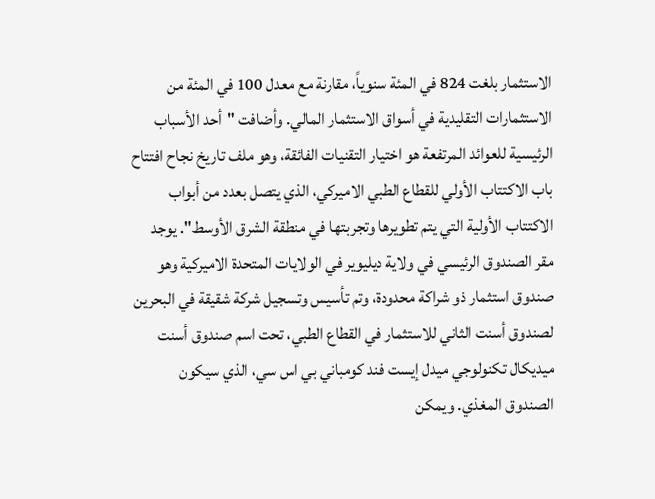الاستثمار بلغت 824 في المئة سنوياً، مقارنة مع معدل 100 في المئة من الاستثمارات التقليدية في أسواق الاستثمار المالي. وأضافت "أحد الأسباب الرئيسية للعوائد المرتفعة هو اختيار التقنيات الفائقة، وهو ملف تاريخ نجاح افتتاح باب الاكتتاب الأولي للقطاع الطبي الاميركي، الذي يتصل بعدد من أبواب الاكتتاب الأولية التي يتم تطويرها وتجربتها في منطقة الشرق الأوسط". يوجد مقر الصندوق الرئيسي في ولاية ديليوير في الولايات المتحدة الاميركية وهو صندوق استثمار ذو شراكة محدودة، وتم تأسيس وتسجيل شركة شقيقة في البحرين لصندوق أسنت الثاني للاستثمار في القطاع الطبي، تحت اسم صندوق أسنت ميديكال تكنولوجي ميدل إيست فند كومباني بي اس سي، الذي سيكون الصندوق المغذي. ويمكن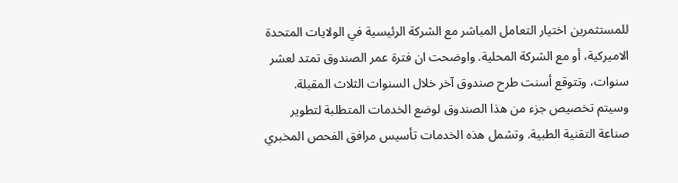للمستثمرين اختيار التعامل المباشر مع الشركة الرئيسية في الولايات المتحدة الاميركية، أو مع الشركة المحلية. واوضحت ان فترة عمر الصندوق تمتد لعشر سنوات، وتتوقع أسنت طرح صندوق آخر خلال السنوات الثلاث المقبلة. وسيتم تخصيص جزء من هذا الصندوق لوضع الخدمات المتطلبة لتطوير صناعة التقنية الطبية. وتشمل هذه الخدمات تأسيس مرافق الفحص المخبري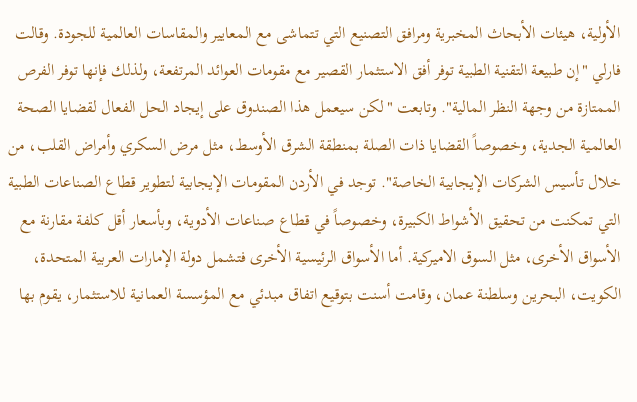الأولية، هيئات الأبحاث المخبرية ومرافق التصنيع التي تتماشى مع المعايير والمقاسات العالمية للجودة. وقالت فارلي "إن طبيعة التقنية الطبية توفر أفق الاستثمار القصير مع مقومات العوائد المرتفعة، ولذلك فإنها توفر الفرص الممتازة من وجهة النظر المالية". وتابعت "لكن سيعمل هذا الصندوق على إيجاد الحل الفعال لقضايا الصحة العالمية الجدية، وخصوصاً القضايا ذات الصلة بمنطقة الشرق الأوسط، مثل مرض السكري وأمراض القلب، من خلال تأسيس الشركات الإيجابية الخاصة". توجد في الأردن المقومات الإيجابية لتطوير قطاع الصناعات الطبية التي تمكنت من تحقيق الأشواط الكبيرة، وخصوصاً في قطاع صناعات الأدوية، وبأسعار أقل كلفة مقارنة مع الأسواق الأخرى، مثل السوق الاميركية. أما الأسواق الرئيسية الأخرى فتشمل دولة الإمارات العربية المتحدة، الكويت، البحرين وسلطنة عمان، وقامت أسنت بتوقيع اتفاق مبدئي مع المؤسسة العمانية للاستثمار، يقوم بها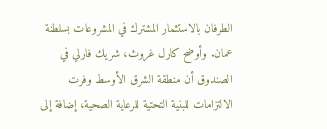الطرفان بالاستثمار المشترك في المشروعات بسلطنة عمان. وأوضح كارل غروث، شريك فارلي في الصندوق أن منطقة الشرق الأوسط وفرت الالتزامات للبنية التحتية للرعاية الصحية، إضافة إلى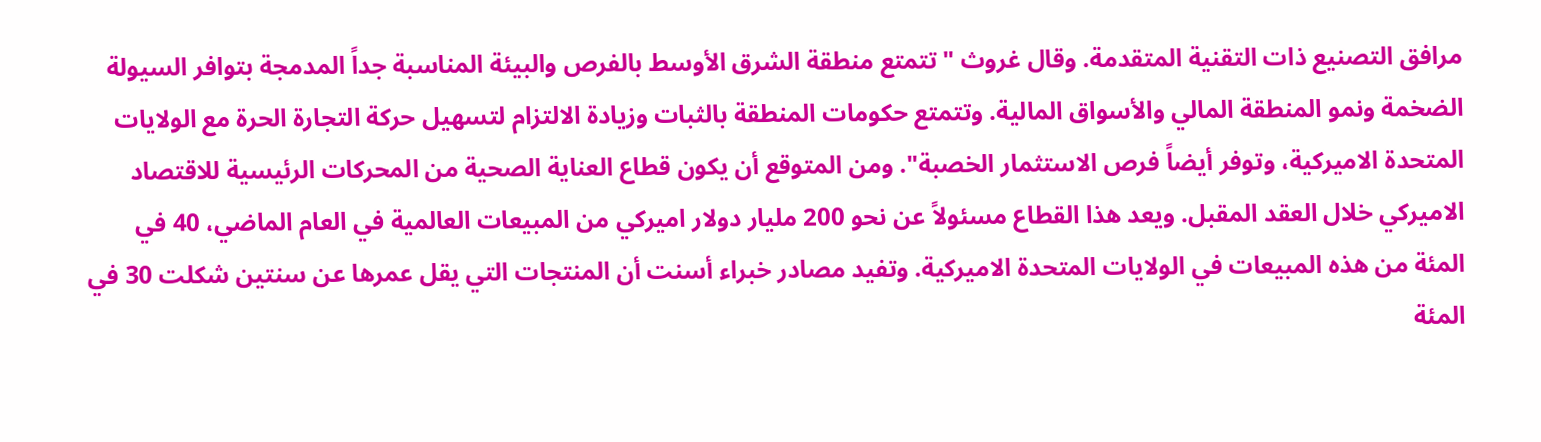مرافق التصنيع ذات التقنية المتقدمة. وقال غروث "تتمتع منطقة الشرق الأوسط بالفرص والبيئة المناسبة جداً المدمجة بتوافر السيولة الضخمة ونمو المنطقة المالي والأسواق المالية. وتتمتع حكومات المنطقة بالثبات وزيادة الالتزام لتسهيل حركة التجارة الحرة مع الولايات المتحدة الاميركية، وتوفر أيضاً فرص الاستثمار الخصبة". ومن المتوقع أن يكون قطاع العناية الصحية من المحركات الرئيسية للاقتصاد الاميركي خلال العقد المقبل. ويعد هذا القطاع مسئولاً عن نحو 200 مليار دولار اميركي من المبيعات العالمية في العام الماضي، 40 في المئة من هذه المبيعات في الولايات المتحدة الاميركية. وتفيد مصادر خبراء أسنت أن المنتجات التي يقل عمرها عن سنتين شكلت 30 في المئة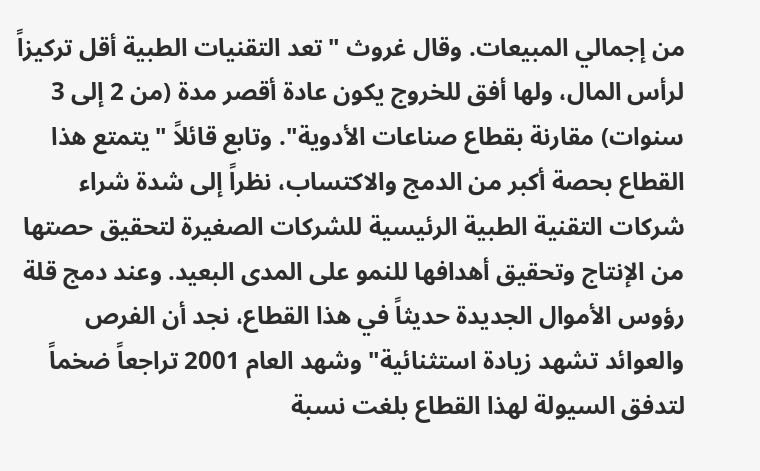من إجمالي المبيعات. وقال غروث "تعد التقنيات الطبية أقل تركيزاً لرأس المال، ولها أفق للخروج يكون عادة أقصر مدة (من 2 إلى 3 سنوات) مقارنة بقطاع صناعات الأدوية". وتابع قائلاً "يتمتع هذا القطاع بحصة أكبر من الدمج والاكتساب، نظراً إلى شدة شراء شركات التقنية الطبية الرئيسية للشركات الصغيرة لتحقيق حصتها من الإنتاج وتحقيق أهدافها للنمو على المدى البعيد. وعند دمج قلة رؤوس الأموال الجديدة حديثاً في هذا القطاع، نجد أن الفرص والعوائد تشهد زيادة استثنائية" وشهد العام 2001 تراجعاً ضخماً لتدفق السيولة لهذا القطاع بلغت نسبة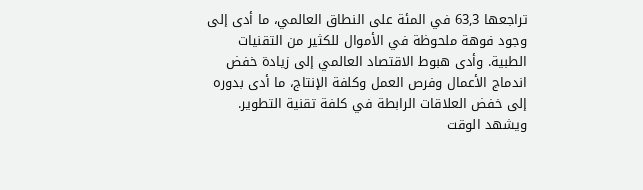تراجعها 63,3 في المئة على النطاق العالمي، ما أدى إلى وجود فوهة ملحوظة في الأموال للكثير من التقنيات الطبية. وأدى هبوط الاقتصاد العالمي إلى زيادة خفض اندماج الأعمال وفرص العمل وكلفة الإنتاج، ما أدى بدوره إلى خفض العلاقات الرابطة في كلفة تقنية التطوير. ويشهد الوقت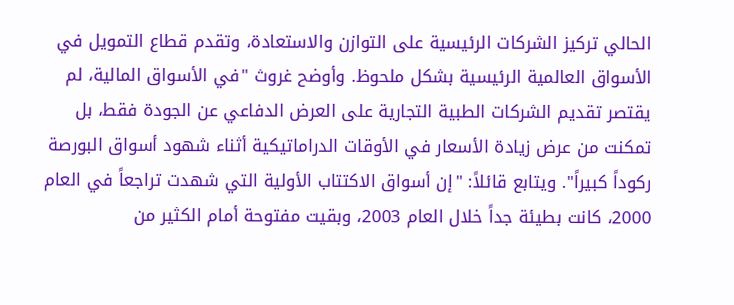الحالي تركيز الشركات الرئيسية على التوازن والاستعادة، وتقدم قطاع التمويل في الأسواق العالمية الرئيسية بشكل ملحوظ. وأوضح غروث "في الأسواق المالية، لم يقتصر تقديم الشركات الطبية التجارية على العرض الدفاعي عن الجودة فقط، بل تمكنت من عرض زيادة الأسعار في الأوقات الدراماتيكية أثناء شهود أسواق البورصة ركوداً كبيراً". ويتابع قائلاً: "إن أسواق الاكتتاب الأولية التي شهدت تراجعاً في العام 2000، كانت بطيئة جداً خلال العام 2003، وبقيت مفتوحة أمام الكثير من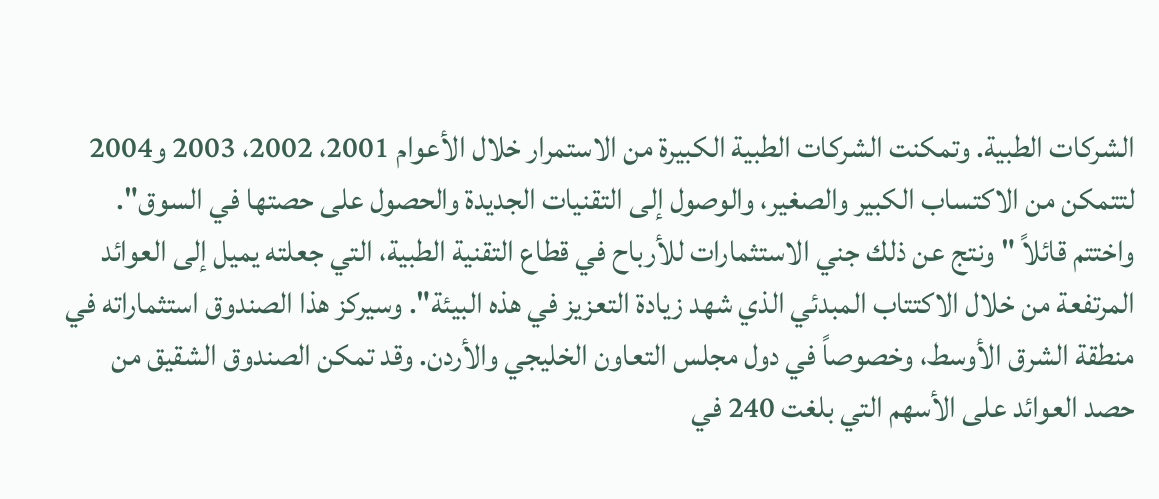الشركات الطبية. وتمكنت الشركات الطبية الكبيرة من الاستمرار خلال الأعوام 2001، 2002، 2003 و2004 لتتمكن من الاكتساب الكبير والصغير، والوصول إلى التقنيات الجديدة والحصول على حصتها في السوق". واختتم قائلاً " ونتج عن ذلك جني الاستثمارات للأرباح في قطاع التقنية الطبية، التي جعلته يميل إلى العوائد المرتفعة من خلال الاكتتاب المبدئي الذي شهد زيادة التعزيز في هذه البيئة". وسيركز هذا الصندوق استثماراته في منطقة الشرق الأوسط، وخصوصاً في دول مجلس التعاون الخليجي والأردن. وقد تمكن الصندوق الشقيق من حصد العوائد على الأسهم التي بلغت 240 في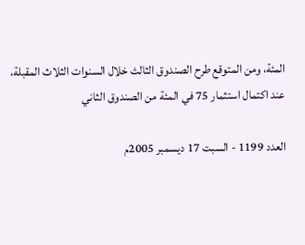المئة، ومن المتوقع طرح الصندوق الثالث خلال السنوات الثلاث المقبلة، عند اكتمال استثمار 75 في المئة من الصندوق الثاني

العدد 1199 - السبت 17 ديسمبر 2005م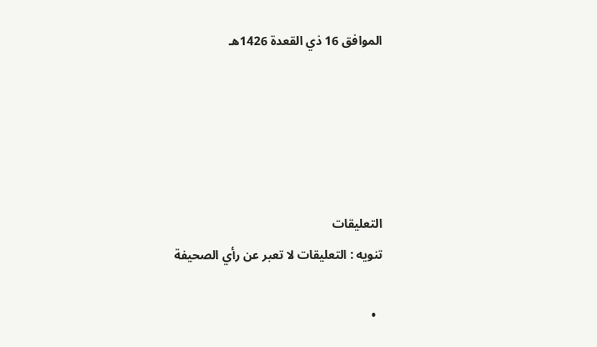الموافق 16 ذي القعدة 1426هـ





التعليقات
تنويه : التعليقات لا تعبر عن رأي الصحيفة

  •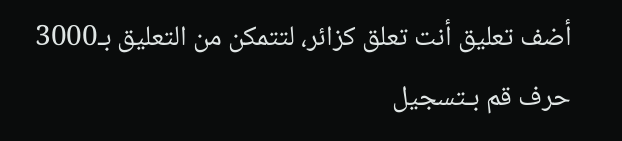أضف تعليق أنت تعلق كزائر، لتتمكن من التعليق بـ3000 حرف قم بـتسجيل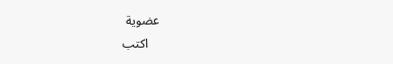عضوية
    اكتب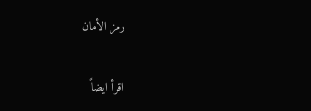رمز الأمان

اقرأ ايضاً